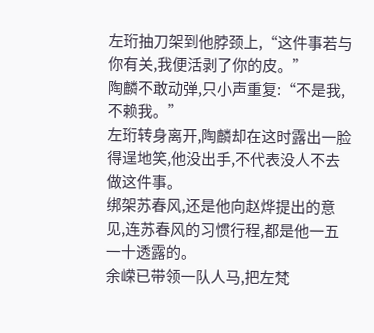左珩抽刀架到他脖颈上,“这件事若与你有关,我便活剥了你的皮。”
陶麟不敢动弹,只小声重复:“不是我,不赖我。”
左珩转身离开,陶麟却在这时露出一脸得逞地笑,他没出手,不代表没人不去做这件事。
绑架苏春风,还是他向赵烨提出的意见,连苏春风的习惯行程,都是他一五一十透露的。
余嵘已带领一队人马,把左梵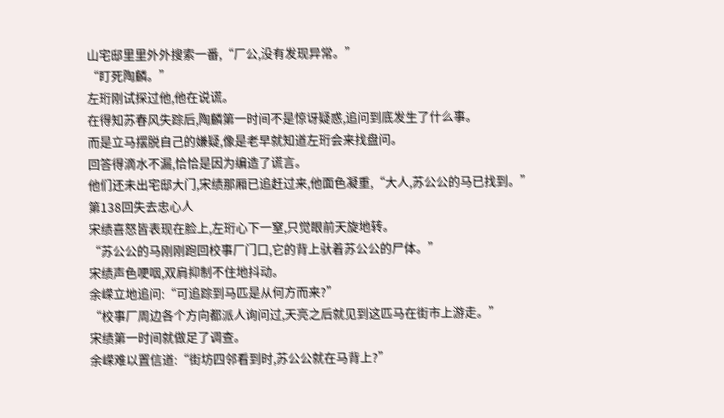山宅邸里里外外搜索一番,“厂公,没有发现异常。”
“盯死陶麟。”
左珩刚试探过他,他在说谎。
在得知苏春风失踪后,陶麟第一时间不是惊讶疑惑,追问到底发生了什么事。
而是立马摆脱自己的嫌疑,像是老早就知道左珩会来找盘问。
回答得滴水不漏,恰恰是因为编造了谎言。
他们还未出宅邸大门,宋绩那厢已追赶过来,他面色凝重,“大人,苏公公的马已找到。”
第138回失去忠心人
宋绩喜怒皆表现在脸上,左珩心下一窒,只觉眼前天旋地转。
“苏公公的马刚刚跑回校事厂门口,它的背上驮着苏公公的尸体。”
宋绩声色哽咽,双肩抑制不住地抖动。
余嵘立地追问:“可追踪到马匹是从何方而来?”
“校事厂周边各个方向都派人询问过,天亮之后就见到这匹马在街市上游走。”
宋绩第一时间就做足了调查。
余嵘难以置信道:“街坊四邻看到时,苏公公就在马背上?”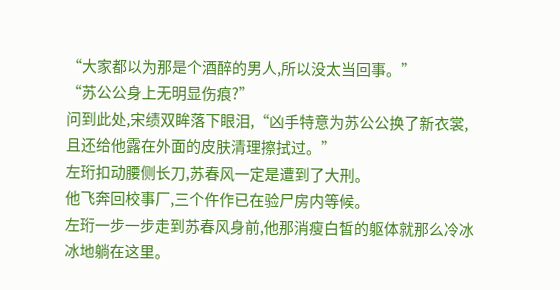“大家都以为那是个酒醉的男人,所以没太当回事。”
“苏公公身上无明显伤痕?”
问到此处,宋绩双眸落下眼泪,“凶手特意为苏公公换了新衣裳,且还给他露在外面的皮肤清理擦拭过。”
左珩扣动腰侧长刀,苏春风一定是遭到了大刑。
他飞奔回校事厂,三个仵作已在验尸房内等候。
左珩一步一步走到苏春风身前,他那消瘦白皙的躯体就那么冷冰冰地躺在这里。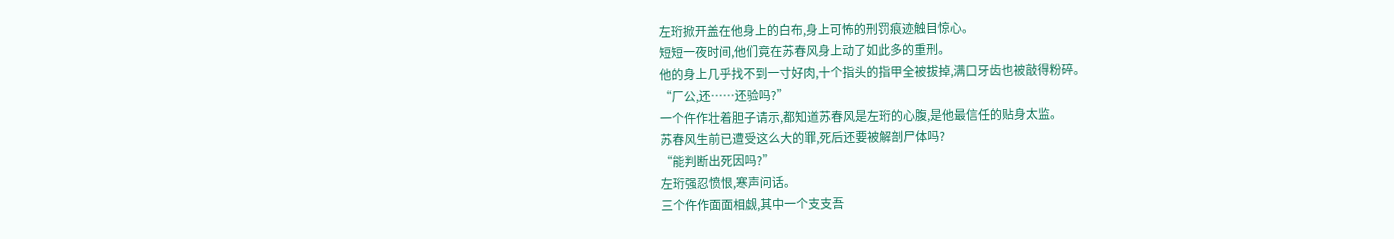左珩掀开盖在他身上的白布,身上可怖的刑罚痕迹触目惊心。
短短一夜时间,他们竟在苏春风身上动了如此多的重刑。
他的身上几乎找不到一寸好肉,十个指头的指甲全被拔掉,满口牙齿也被敲得粉碎。
“厂公,还……还验吗?”
一个仵作壮着胆子请示,都知道苏春风是左珩的心腹,是他最信任的贴身太监。
苏春风生前已遭受这么大的罪,死后还要被解剖尸体吗?
“能判断出死因吗?”
左珩强忍愤恨,寒声问话。
三个仵作面面相觑,其中一个支支吾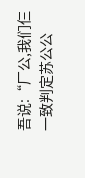吾说:“厂公,我们仨一致判定苏公公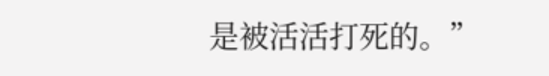是被活活打死的。”